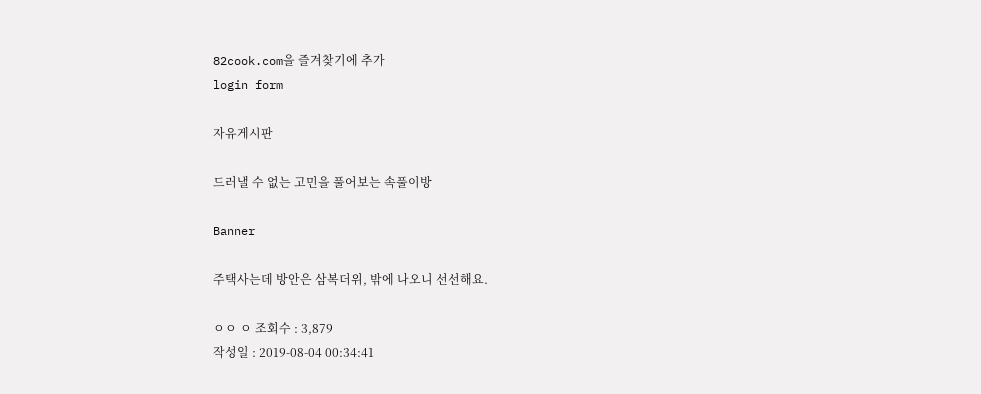82cook.com을 즐겨찾기에 추가
login form

자유게시판

드러낼 수 없는 고민을 풀어보는 속풀이방

Banner

주택사는데 방안은 삼복더위, 밖에 나오니 선선해요.

ㅇㅇ ㅇ 조회수 : 3,879
작성일 : 2019-08-04 00:34:41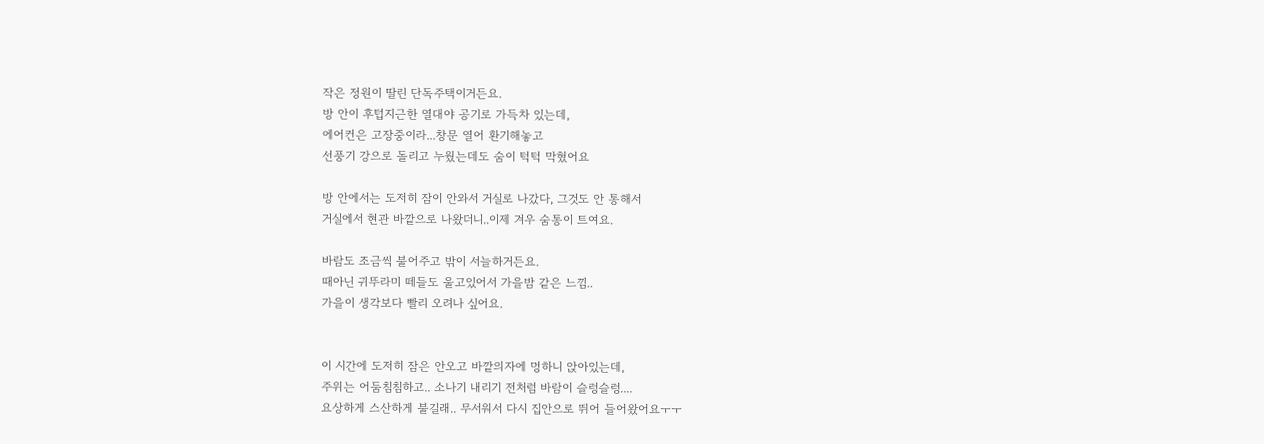작은 정원이 딸린 단독주택이거든요.
방 안이 후텁지근한 열대야 공기로 가득차 있는데,
에어컨은 고장중이라...창문 열어 환기해놓고
선풍기 강으로 돌리고 누웠는데도 숨이 턱턱 막혔어요

방 안에서는 도저히 잠이 안와서 거실로 나갔다, 그것도 안 통해서
거실에서 현관 바깥으로 나왔더니..이제 겨우 숨통이 트여요.

바람도 조금씩 불어주고 밖이 서늘하거든요.
때아닌 귀뚜라미 떼들도 울고있어서 가을밤 같은 느낌..
가을이 생각보다 빨리 오려나 싶어요.


이 시간에 도저히 잠은 안오고 바깥의자에 멍하니 앉아있는데,
주위는 어둠침침하고.. 소나기 내리기 전처럼 바람이 슬렁슬렁....
요상하게 스산하게 불길래.. 무서워서 다시 집안으로 뛰어 들어왔어요ㅜㅜ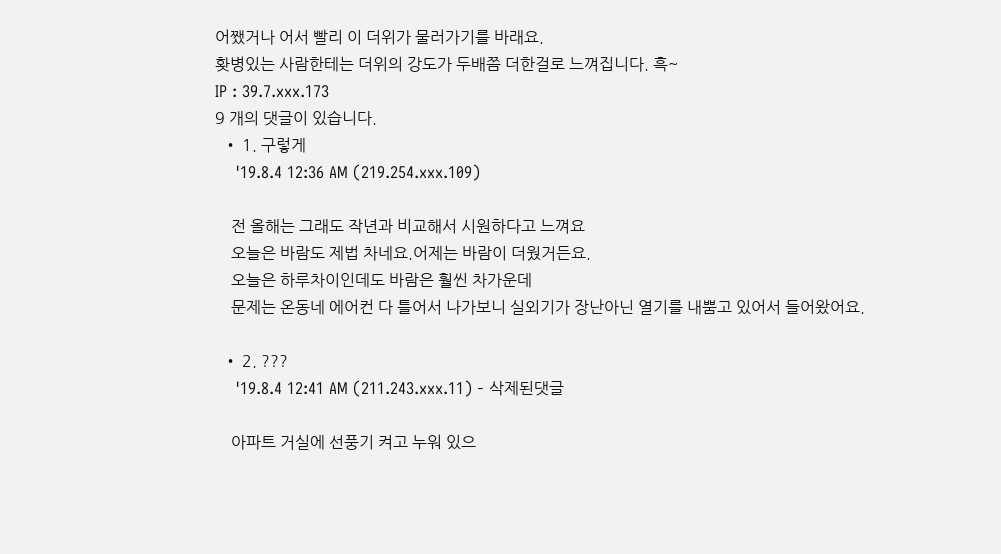어쨌거나 어서 빨리 이 더위가 물러가기를 바래요.
홧병있는 사람한테는 더위의 강도가 두배쯤 더한걸로 느껴집니다. 흑~
IP : 39.7.xxx.173
9 개의 댓글이 있습니다.
  • 1. 구렇게
    '19.8.4 12:36 AM (219.254.xxx.109)

    전 올해는 그래도 작년과 비교해서 시원하다고 느껴요
    오늘은 바람도 제법 차네요.어제는 바람이 더웠거든요.
    오늘은 하루차이인데도 바람은 훨씬 차가운데
    문제는 온동네 에어컨 다 틀어서 나가보니 실외기가 장난아닌 열기를 내뿜고 있어서 들어왔어요.

  • 2. ???
    '19.8.4 12:41 AM (211.243.xxx.11) - 삭제된댓글

    아파트 거실에 선풍기 켜고 누워 있으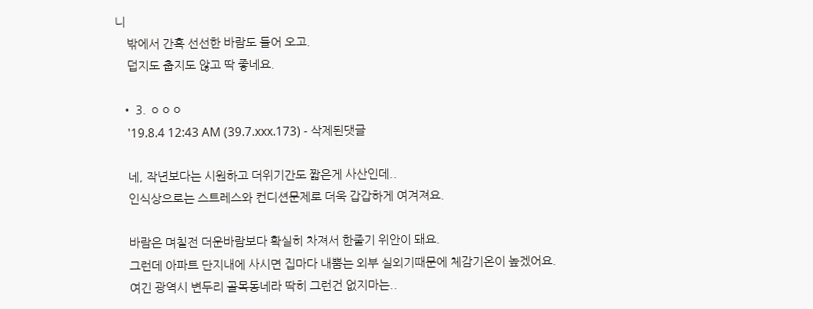니
    밖에서 간혹 선선한 바람도 들어 오고.
    덥지도 춥지도 않고 딱 좋네요.

  • 3. ㅇㅇㅇ
    '19.8.4 12:43 AM (39.7.xxx.173) - 삭제된댓글

    네, 작년보다는 시원하고 더위기간도 짧은게 사산인데..
    인식상으로는 스트레스와 컨디션문제로 더욱 갑갑하게 여겨져요.

    바람은 며칠전 더운바람보다 확실히 차져서 한줄기 위안이 돼요.
    그런데 아파트 단지내에 사시면 집마다 내뿜는 외부 실외기때문에 체감기온이 높겠어요.
    여긴 광역시 변두리 골목동네라 딱히 그런건 없지마는..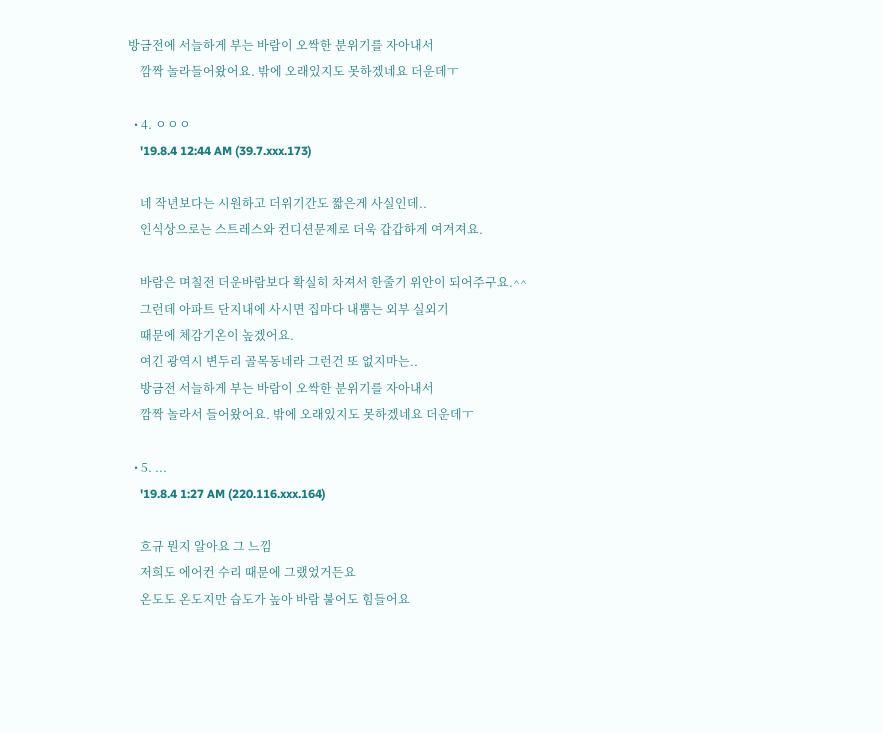방금전에 서늘하게 부는 바람이 오싹한 분위기를 자아내서
    깜짝 놀라들어왔어요. 밖에 오래있지도 못하겠네요 더운데ㅜ

  • 4. ㅇㅇㅇ
    '19.8.4 12:44 AM (39.7.xxx.173)

    네 작년보다는 시원하고 더위기간도 짧은게 사실인데..
    인식상으로는 스트레스와 컨디션문제로 더욱 갑갑하게 여겨져요.

    바람은 며칠전 더운바람보다 확실히 차져서 한줄기 위안이 되어주구요.^^
    그런데 아파트 단지내에 사시면 집마다 내뿜는 외부 실외기
    때문에 체감기온이 높겠어요.
    여긴 광역시 변두리 골목동네라 그런건 또 없지마는..
    방금전 서늘하게 부는 바람이 오싹한 분위기를 자아내서
    깜짝 놀라서 들어왔어요. 밖에 오래있지도 못하겠네요 더운데ㅜ

  • 5. ...
    '19.8.4 1:27 AM (220.116.xxx.164)

    흐규 뭔지 알아요 그 느낌
    저희도 에어컨 수리 때문에 그랬었거든요
    온도도 온도지만 습도가 높아 바람 불어도 힘들어요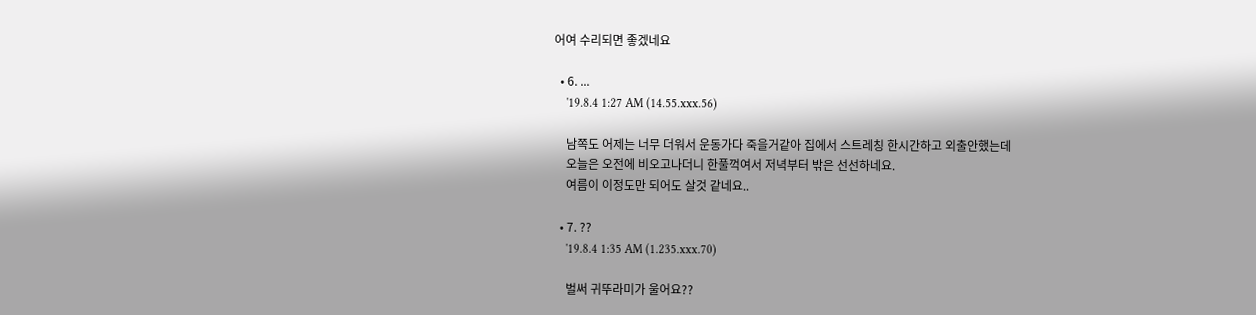어여 수리되면 좋겠네요

  • 6. ...
    '19.8.4 1:27 AM (14.55.xxx.56)

    남쪽도 어제는 너무 더워서 운동가다 죽을거같아 집에서 스트레칭 한시간하고 외출안했는데
    오늘은 오전에 비오고나더니 한풀꺽여서 저녁부터 밖은 선선하네요.
    여름이 이정도만 되어도 살것 같네요..

  • 7. ??
    '19.8.4 1:35 AM (1.235.xxx.70)

    벌써 귀뚜라미가 울어요??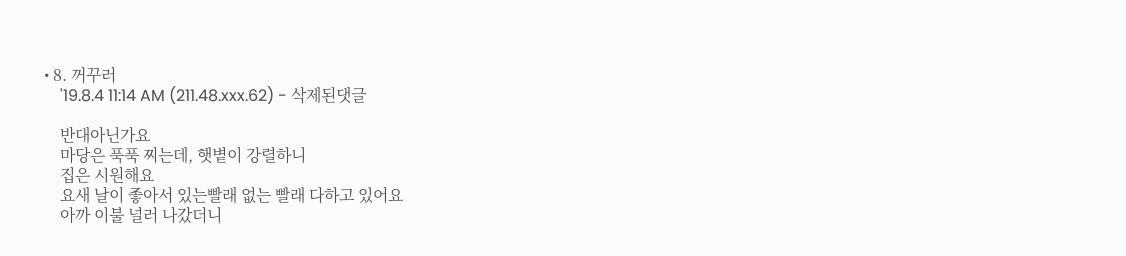• 8. 꺼꾸러
    '19.8.4 11:14 AM (211.48.xxx.62) - 삭제된댓글

    반대아닌가요
    마당은 푹푹 찌는데, 햇볕이 강렬하니
    집은 시원해요
    요새 날이 좋아서 있는빨래 없는 빨래 다하고 있어요
    아까 이불 널러 나갔더니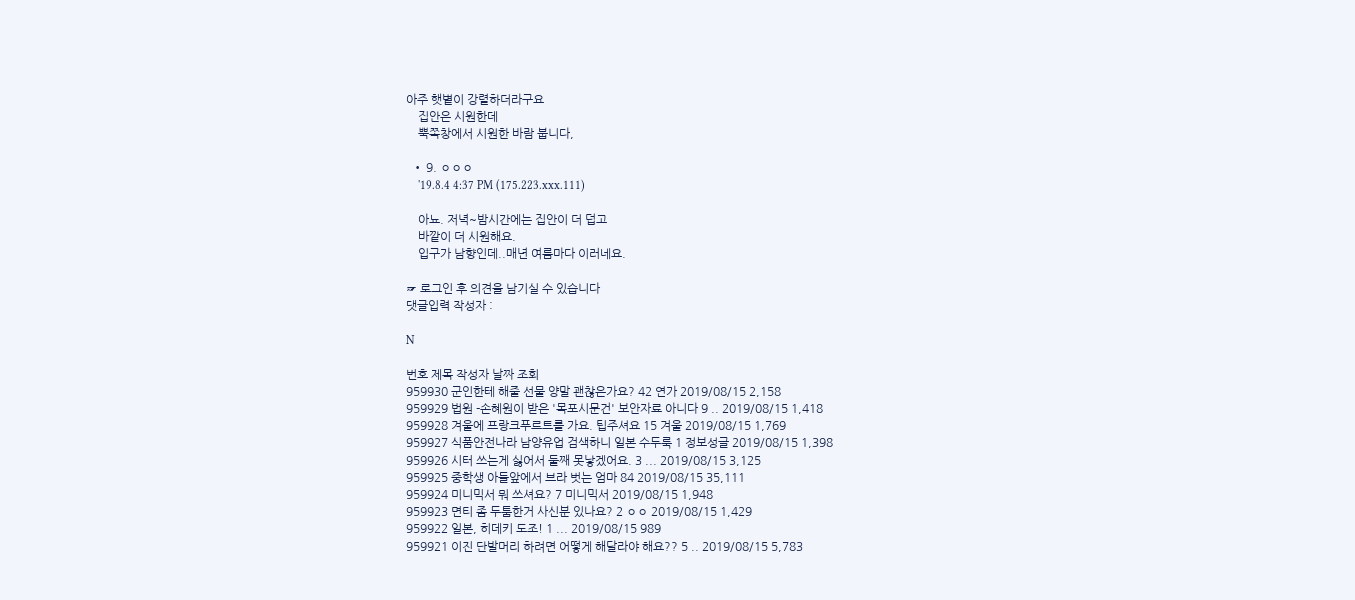아주 햇볕이 강렬하더라구요
    집안은 시원한데
    뿍쪽창에서 시원한 바람 붑니다,

  • 9. ㅇㅇㅇ
    '19.8.4 4:37 PM (175.223.xxx.111)

    아뇨. 저녁~밤시간에는 집안이 더 덥고
    바깥이 더 시원해요.
    입구가 남향인데..매년 여름마다 이러네요.

☞ 로그인 후 의견을 남기실 수 있습니다
댓글입력 작성자 :

N

번호 제목 작성자 날짜 조회
959930 군인한테 해줄 선물 양말 괜찮은가요? 42 연가 2019/08/15 2,158
959929 법원 -손혜원이 받은 '목포시문건' 보안자료 아니다 9 .. 2019/08/15 1,418
959928 겨울에 프랑크푸르트를 가요. 팁주셔요 15 겨울 2019/08/15 1,769
959927 식품안전나라 남양유업 검색하니 일본 수두룩 1 정보성글 2019/08/15 1,398
959926 시터 쓰는게 싫어서 둘째 못낳겠어요. 3 ... 2019/08/15 3,125
959925 중학생 아들앞에서 브라 벗는 엄마 84 2019/08/15 35,111
959924 미니믹서 뭐 쓰셔요? 7 미니믹서 2019/08/15 1,948
959923 면티 좀 두툼한거 사신분 있나요? 2 ㅇㅇ 2019/08/15 1,429
959922 일본, 히데키 도조! 1 ... 2019/08/15 989
959921 이진 단발머리 하려면 어떻게 해달라야 해요?? 5 .. 2019/08/15 5,783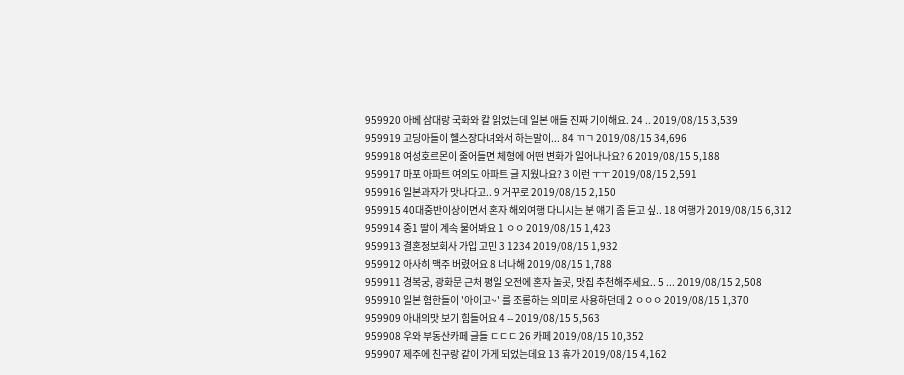959920 아베 삼대랑 국화와 칼 읽었는데 일본 애들 진짜 기이해요. 24 .. 2019/08/15 3,539
959919 고딩아들이 헬스장다녀와서 하는말이... 84 ㄲㄱ 2019/08/15 34,696
959918 여성호르몬이 줄어들면 체형에 어떤 변화가 일어나나요? 6 2019/08/15 5,188
959917 마포 아파트 여의도 아파트 글 지웠나요? 3 이런 ㅜㅜ 2019/08/15 2,591
959916 일본과자가 맛나다고.. 9 거꾸로 2019/08/15 2,150
959915 40대중반이상이면서 혼자 해외여행 다니시는 분 얘기 좀 듣고 싶.. 18 여행가 2019/08/15 6,312
959914 중1 딸이 계속 물어봐요 1 ㅇㅇ 2019/08/15 1,423
959913 결혼정보회사 가입 고민 3 1234 2019/08/15 1,932
959912 아사히 맥주 버렸어요 8 너나해 2019/08/15 1,788
959911 경복궁, 광화문 근처 평일 오전에 혼자 놀곳, 맛집 추천해주세요.. 5 ... 2019/08/15 2,508
959910 일본 혐한들이 '아이고~' 를 조롱하는 의미로 사용하던데 2 ㅇㅇㅇ 2019/08/15 1,370
959909 아내의맛 보기 힘들어요 4 -- 2019/08/15 5,563
959908 우와 부동산카페 글들 ㄷㄷㄷ 26 카페 2019/08/15 10,352
959907 제주에 친구랑 같이 가게 되었는데요 13 휴가 2019/08/15 4,162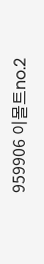959906 이몰트no.2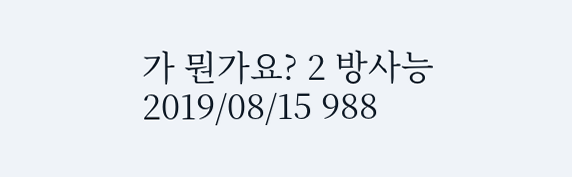가 뭔가요? 2 방사능 2019/08/15 988